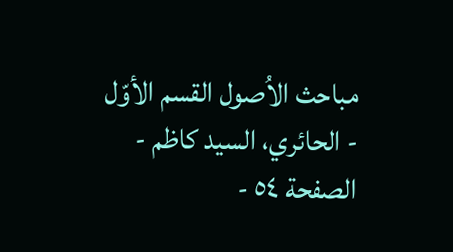مباحث الاُصول القسم الأوّل - الحائري، السيد كاظم - الصفحة ٥٤ -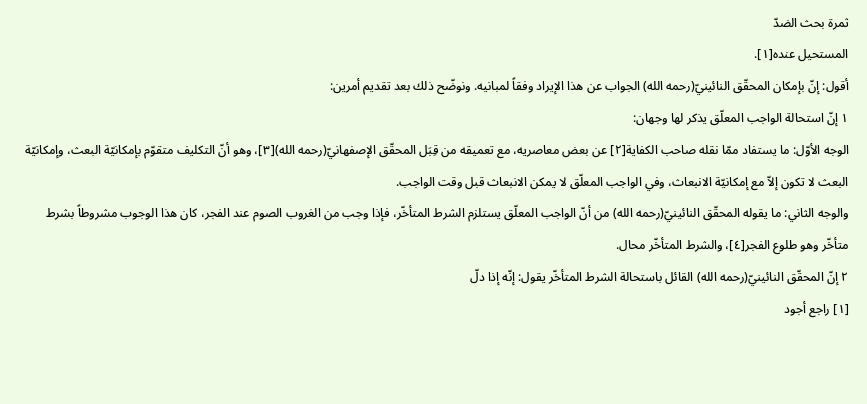ثمرة بحث الضدّ
المستحيل عنده[١].
أقول: إنّ بإمكان المحقّق النائينيّ(رحمه الله) الجواب عن هذا الإيراد وفقاً لمبانيه. ونوضّح ذلك بعد تقديم أمرين:
١ إنّ استحالة الواجب المعلّق يذكر لها وجهان:
الوجه الأوّل: ما يستفاد ممّا نقله صاحب الكفاية[٢] عن بعض معاصريه، مع تعميقه من قِبَل المحقّق الإصفهانيّ(رحمه الله)[٣]، وهو أنّ التكليف متقوّم بإمكانيّة البعث، وإمكانيّة البعث لا تكون إلاّ مع إمكانيّة الانبعاث، وفي الواجب المعلّق لا يمكن الانبعاث قبل وقت الواجب.
والوجه الثاني: ما يقوله المحقّق النائينيّ(رحمه الله) من أنّ الواجب المعلّق يستلزم الشرط المتأخّر، فإذا وجب من الغروب الصوم عند الفجر، كان هذا الوجوب مشروطاً بشرط متأخّر وهو طلوع الفجر[٤]، والشرط المتأخّر محال.
٢ إنّ المحقّق النائينيّ(رحمه الله) القائل باستحالة الشرط المتأخّر يقول: إنّه إذا دلّ
[١] راجع أجود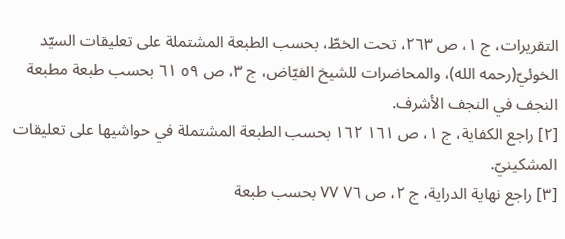التقريرات، ج ١، ص ٢٦٣، تحت الخطّ، بحسب الطبعة المشتملة على تعليقات السيّد الخوئيّ(رحمه الله)، والمحاضرات للشيخ الفيّاض، ج ٣، ص ٥٩ ٦١ بحسب طبعة مطبعة النجف في النجف الأشرف.
[٢] راجع الكفاية، ج ١، ص ١٦١ ١٦٢ بحسب الطبعة المشتملة في حواشيها على تعليقات المشكينيّ.
[٣] راجع نهاية الدراية، ج ٢، ص ٧٦ ٧٧ بحسب طبعة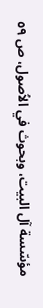مؤسّسة آل البيت، وبحوث في الاُصول، ص ٥٩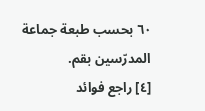٦٠ بحسب طبعة جماعة المدرّسين بقم.
[٤] راجع فوائد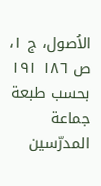الاُصول، ج ١، ص ١٨٦ ١٩١ بحسب طبعة جماعة المدرّسين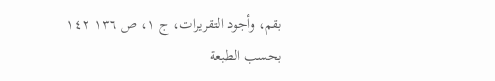بقم، وأجود التقريرات، ج ١، ص ١٣٦ ١٤٢ بحسب الطبعة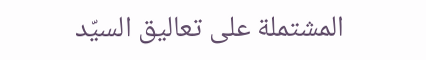المشتملة على تعاليق السيّد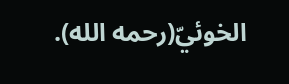الخوئيّ(رحمه الله).